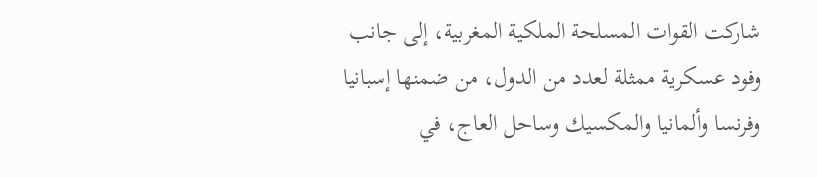شاركت القوات المسلحة الملكية المغربية، إلى جانب وفود عسكرية ممثلة لعدد من الدول، من ضمنها إسبانيا وفرنسا وألمانيا والمكسيك وساحل العاج، في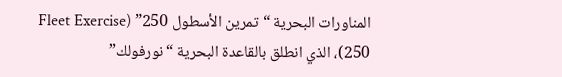المناورات البحرية “تمرين الأسطول 250” (Fleet Exercise 250)، الذي انطلق بالقاعدة البحرية “نورفولك”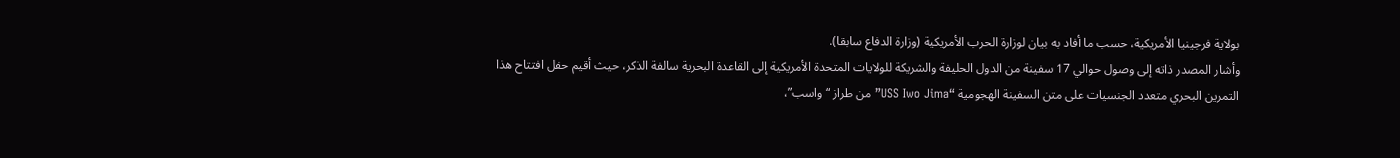بولاية فرجينيا الأمريكية، حسب ما أفاد به بيان لوزارة الحرب الأمريكية (وزارة الدفاع سابقا).
وأشار المصدر ذاته إلى وصول حوالي 17 سفينة من الدول الحليفة والشريكة للولايات المتحدة الأمريكية إلى القاعدة البحرية سالفة الذكر، حيث أقيم حفل افتتاح هذا التمرين البحري متعدد الجنسيات على متن السفينة الهجومية “USS Iwo Jima” من طراز “واسب”،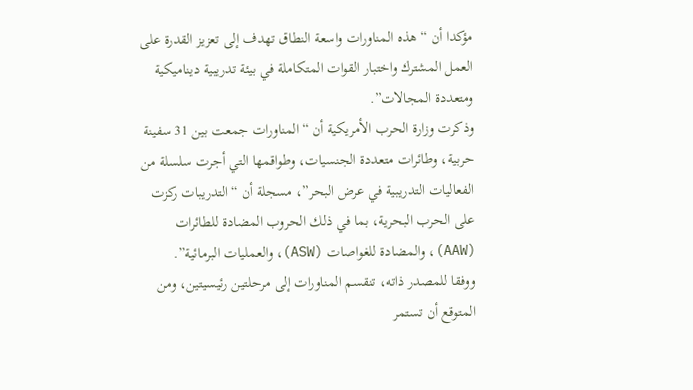مؤكدا أن “هذه المناورات واسعة النطاق تهدف إلى تعزيز القدرة على العمل المشترك واختبار القوات المتكاملة في بيئة تدريبية ديناميكية ومتعددة المجالات”.
وذكرت وزارة الحرب الأمريكية أن “المناورات جمعت بين 31 سفينة حربية، وطائرات متعددة الجنسيات، وطواقمها التي أجرت سلسلة من الفعاليات التدريبية في عرض البحر”، مسجلة أن “التدريبات ركزت على الحرب البحرية، بما في ذلك الحروب المضادة للطائرات (AAW)، والمضادة للغواصات (ASW)، والعمليات البرمائية”.
ووفقا للمصدر ذاته، تنقسم المناورات إلى مرحلتين رئيسيتين، ومن المتوقع أن تستمر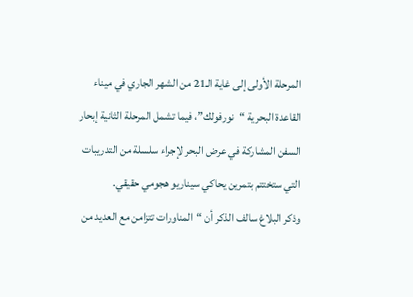المرحلة الأولى إلى غاية الـ21 من الشهر الجاري في ميناء القاعدة البحرية “نورفولك”، فيما تشمل المرحلة الثانية إبحار السفن المشاركة في عرض البحر لإجراء سلسلة من التدريبات التي ستختتم بتمرين يحاكي سيناريو هجومي حقيقي.
وذكر البلاغ سالف الذكر أن “المناورات تتزامن مع العديد من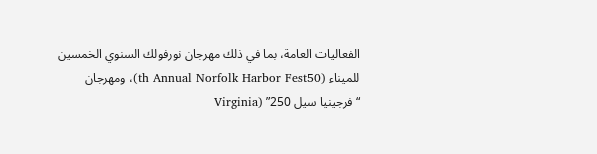الفعاليات العامة، بما في ذلك مهرجان نورفولك السنوي الخمسين للميناء (th Annual Norfolk Harbor Fest50)، ومهرجان “فرجينيا سيل 250” (Virginia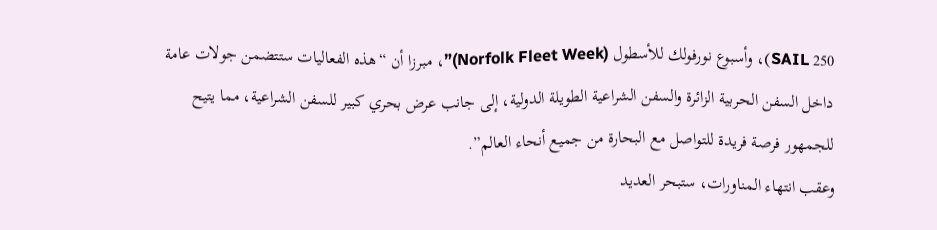SAIL 250)، وأسبوع نورفولك للأسطول (Norfolk Fleet Week)”، مبرزا أن “هذه الفعاليات ستتضمن جولات عامة داخل السفن الحربية الزائرة والسفن الشراعية الطويلة الدولية، إلى جانب عرض بحري كبير للسفن الشراعية، مما يتيح للجمهور فرصة فريدة للتواصل مع البحارة من جميع أنحاء العالم”.
وعقب انتهاء المناورات، ستبحر العديد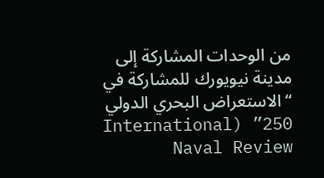من الوحدات المشاركة إلى مدينة نيويورك للمشاركة في “الاستعراض البحري الدولي 250” (International Naval Review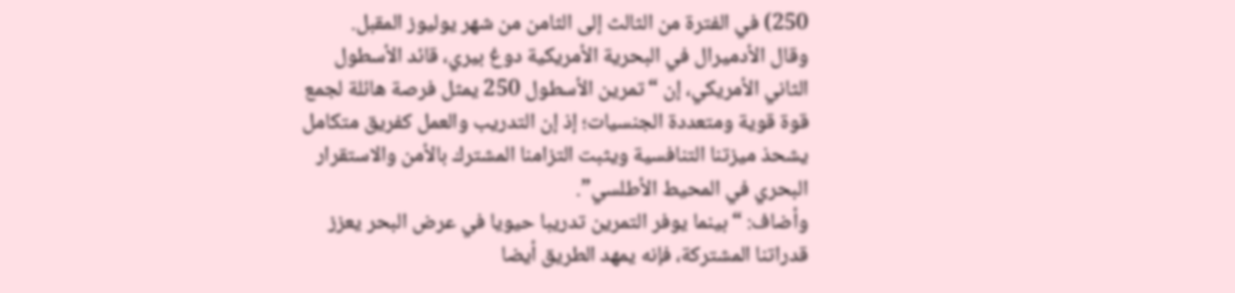250) في الفترة من الثالث إلى الثامن من شهر يوليوز المقبل.
وقال الأدميرال في البحرية الأمريكية دوغ بيري، قائد الأسطول الثاني الأمريكي، إن “تمرين الأسطول 250 يمثل فرصة هائلة لجمع قوة قوية ومتعددة الجنسيات؛ إذ إن التدريب والعمل كفريق متكامل يشحذ ميزتنا التنافسية ويثبت التزامنا المشترك بالأمن والاستقرار البحري في المحيط الأطلسي”.
وأضاف: “بينما يوفر التمرين تدريبا حيويا في عرض البحر يعزز قدراتنا المشتركة، فإنه يمهد الطريق أيضا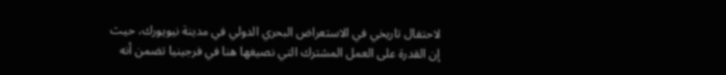لاحتفال تاريخي في الاستعراض البحري الدولي في مدينة نيويورك، حيث إن القدرة على العمل المشترك التي نصيغها هنا في فرجينيا تضمن أنه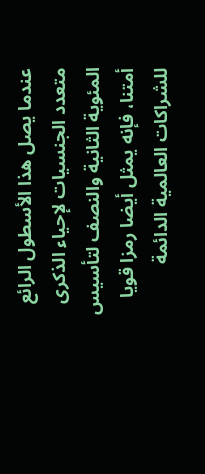عندما يصل هذا الأسطول الرائع متعدد الجنسيات لإحياء الذكرى المئوية الثانية والنصف لتأسيس أمتنا، فإنه يمثل أيضا رمزا قويا للشراكات العالمية الدائمة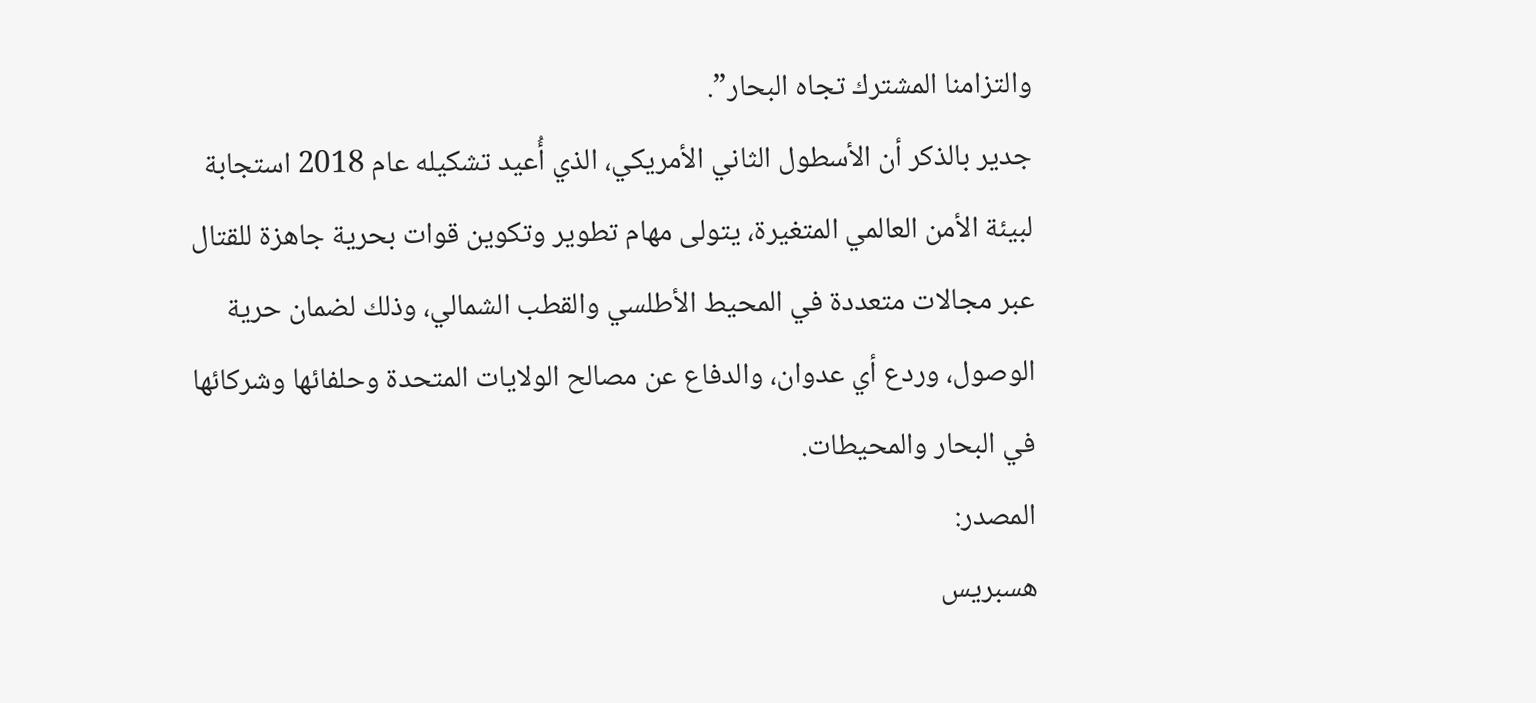والتزامنا المشترك تجاه البحار”.
جدير بالذكر أن الأسطول الثاني الأمريكي، الذي أُعيد تشكيله عام 2018 استجابة لبيئة الأمن العالمي المتغيرة، يتولى مهام تطوير وتكوين قوات بحرية جاهزة للقتال عبر مجالات متعددة في المحيط الأطلسي والقطب الشمالي، وذلك لضمان حرية الوصول، وردع أي عدوان، والدفاع عن مصالح الولايات المتحدة وحلفائها وشركائها في البحار والمحيطات.
المصدر:
هسبريس